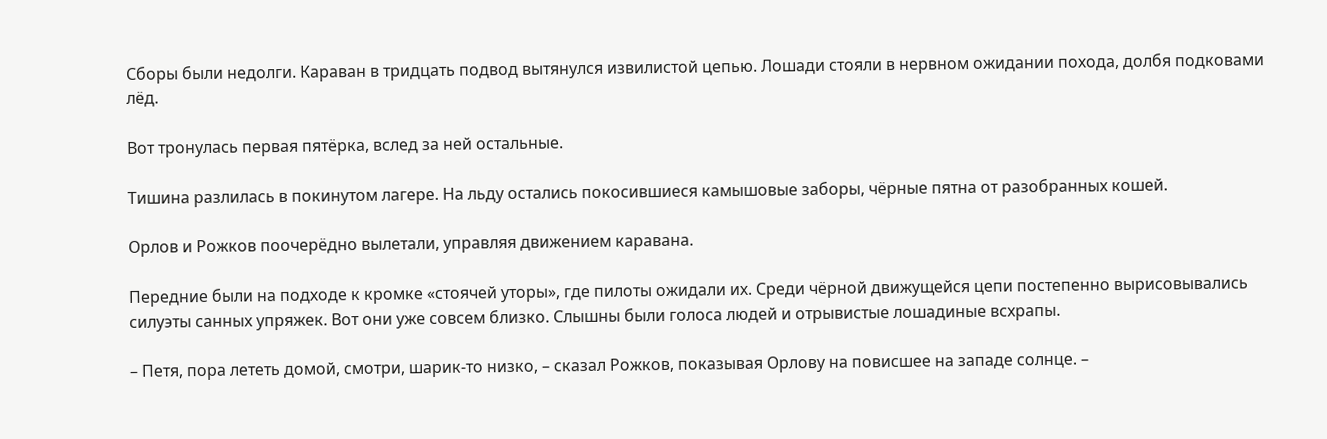Сборы были недолги. Караван в тридцать подвод вытянулся извилистой цепью. Лошади стояли в нервном ожидании похода, долбя подковами лёд.

Вот тронулась первая пятёрка, вслед за ней остальные.

Тишина разлилась в покинутом лагере. На льду остались покосившиеся камышовые заборы, чёрные пятна от разобранных кошей.

Орлов и Рожков поочерёдно вылетали, управляя движением каравана.

Передние были на подходе к кромке «стоячей уторы», где пилоты ожидали их. Среди чёрной движущейся цепи постепенно вырисовывались силуэты санных упряжек. Вот они уже совсем близко. Слышны были голоса людей и отрывистые лошадиные всхрапы.

– Петя, пора лететь домой, смотри, шарик-то низко, – сказал Рожков, показывая Орлову на повисшее на западе солнце. –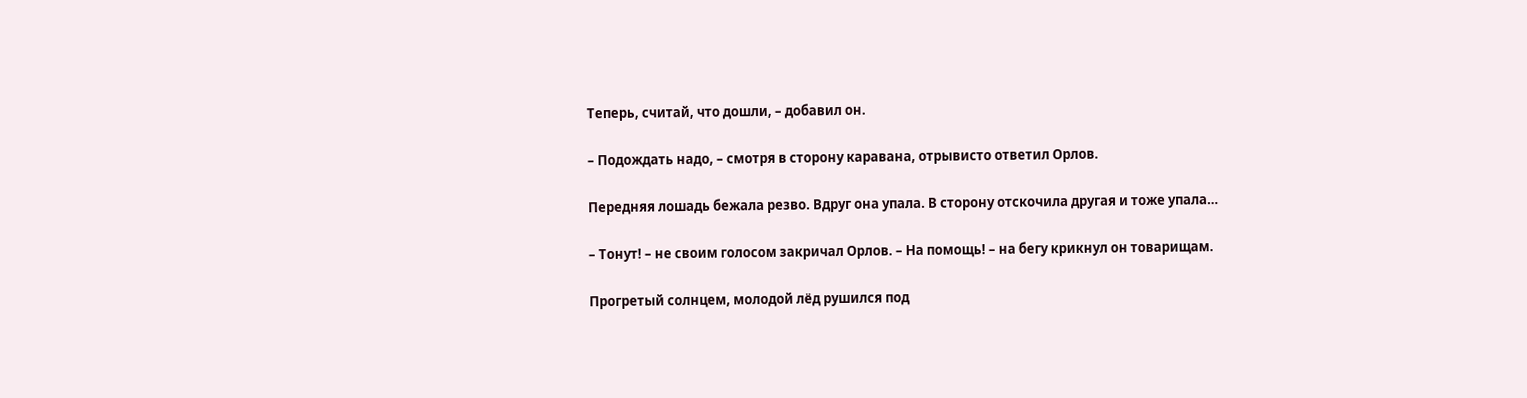Теперь, считай, что дошли, – добавил он.

– Подождать надо, – смотря в сторону каравана, отрывисто ответил Орлов.

Передняя лошадь бежала резво. Вдруг она упала. В сторону отскочила другая и тоже упала…

– Тонут! – не своим голосом закричал Орлов. – На помощь! – на бегу крикнул он товарищам.

Прогретый солнцем, молодой лёд рушился под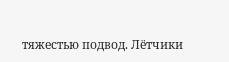тяжестью подвод. Лётчики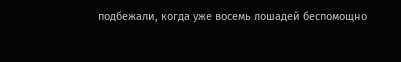подбежали, когда уже восемь лошадей беспомощно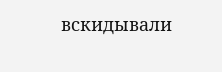вскидывали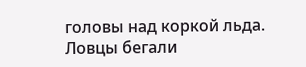головы над коркой льда. Ловцы бегали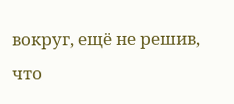вокруг, ещё не решив, что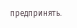предпринять.